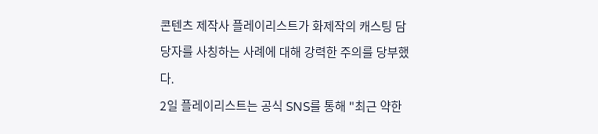콘텐츠 제작사 플레이리스트가 화제작의 캐스팅 담당자를 사칭하는 사례에 대해 강력한 주의를 당부했다.
2일 플레이리스트는 공식 SNS를 통해 "최근 약한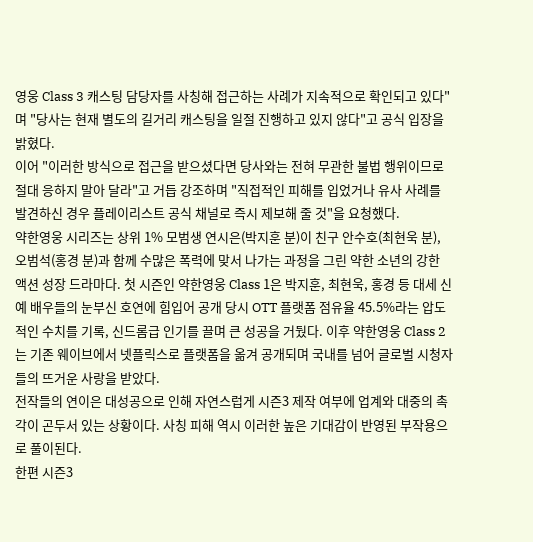영웅 Class 3 캐스팅 담당자를 사칭해 접근하는 사례가 지속적으로 확인되고 있다"며 "당사는 현재 별도의 길거리 캐스팅을 일절 진행하고 있지 않다"고 공식 입장을 밝혔다.
이어 "이러한 방식으로 접근을 받으셨다면 당사와는 전혀 무관한 불법 행위이므로 절대 응하지 말아 달라"고 거듭 강조하며 "직접적인 피해를 입었거나 유사 사례를 발견하신 경우 플레이리스트 공식 채널로 즉시 제보해 줄 것"을 요청했다.
약한영웅 시리즈는 상위 1% 모범생 연시은(박지훈 분)이 친구 안수호(최현욱 분), 오범석(홍경 분)과 함께 수많은 폭력에 맞서 나가는 과정을 그린 약한 소년의 강한 액션 성장 드라마다. 첫 시즌인 약한영웅 Class 1은 박지훈, 최현욱, 홍경 등 대세 신예 배우들의 눈부신 호연에 힘입어 공개 당시 OTT 플랫폼 점유율 45.5%라는 압도적인 수치를 기록, 신드롬급 인기를 끌며 큰 성공을 거뒀다. 이후 약한영웅 Class 2는 기존 웨이브에서 넷플릭스로 플랫폼을 옮겨 공개되며 국내를 넘어 글로벌 시청자들의 뜨거운 사랑을 받았다.
전작들의 연이은 대성공으로 인해 자연스럽게 시즌3 제작 여부에 업계와 대중의 촉각이 곤두서 있는 상황이다. 사칭 피해 역시 이러한 높은 기대감이 반영된 부작용으로 풀이된다.
한편 시즌3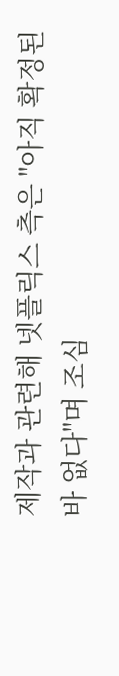제작과 관련해 넷플릭스 측은 "아직 확정된 바 없다"며 조심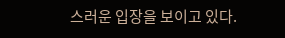스러운 입장을 보이고 있다.